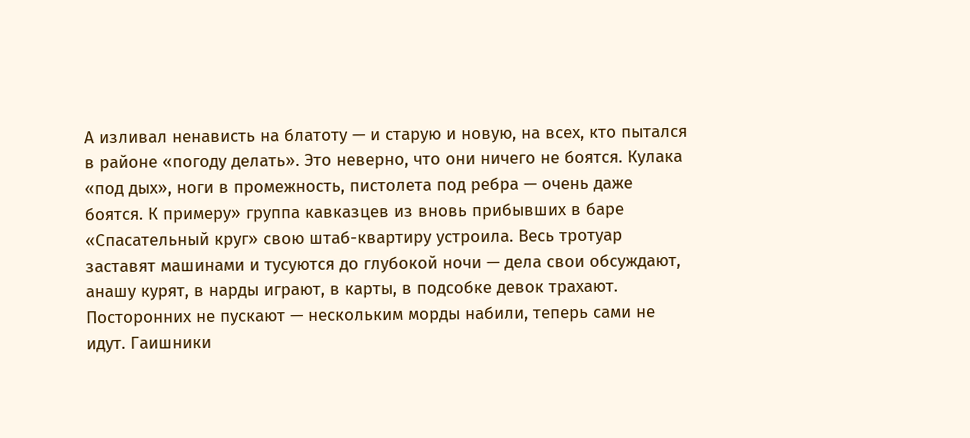А изливал ненависть на блатоту — и старую и новую, на всех, кто пытался в районе «погоду делать». Это неверно, что они ничего не боятся. Кулака «под дых», ноги в промежность, пистолета под ребра — очень даже боятся. К примеру» группа кавказцев из вновь прибывших в баре «Спасательный круг» свою штаб-квартиру устроила. Весь тротуар заставят машинами и тусуются до глубокой ночи — дела свои обсуждают, анашу курят, в нарды играют, в карты, в подсобке девок трахают. Посторонних не пускают — нескольким морды набили, теперь сами не идут. Гаишники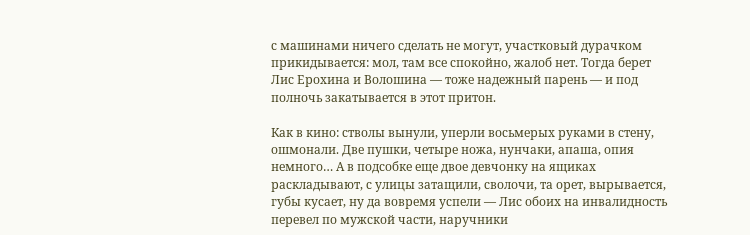с машинами ничего сделать не могут, участковый дурачком прикидывается: мол, там все спокойно, жалоб нет. Тогда берет Лис Ерохина и Волошина — тоже надежный парень — и под полночь закатывается в этот притон.

Как в кино: стволы вынули, уперли восьмерых руками в стену, ошмонали. Две пушки, четыре ножа, нунчаки, апаша, опия немного… А в подсобке еще двое девчонку на ящиках раскладывают, с улицы затащили, сволочи, та орет, вырывается, губы кусает, ну да вовремя успели — Лис обоих на инвалидность перевел по мужской части, наручники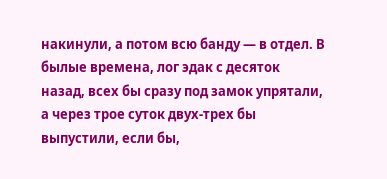накинули, а потом всю банду — в отдел. В былые времена, лог эдак с десяток назад, всех бы сразу под замок упрятали, а через трое суток двух-трех бы выпустили, если бы,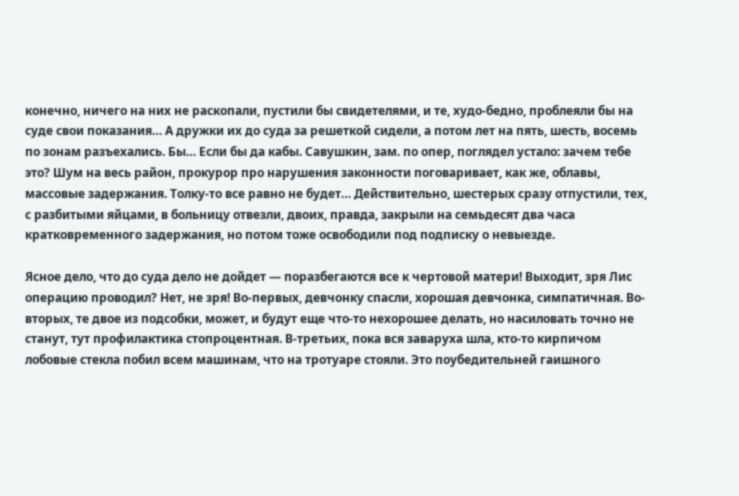конечно, ничего на них не раскопали, пустили бы свидетелями, и те, худо-бедно, проблеяли бы на суде свои показания… А дружки их до суда за решеткой сидели, а потом лет на пять, шесть, восемь по зонам разъехались. Бы… Если бы да кабы. Савушкин, зам. по опер, поглядел устало: зачем тебе это? Шум на весь район, прокурор про нарушения законности поговаривает, как же, облавы, массовые задержания. Толку-то все равно не будет… Действительно, шестерых сразу отпустили, тех, с разбитыми яйцами, в больницу отвезли, двоих, правда, закрыли на семьдесят два часа кратковременного задержания, но потом тоже освободили под подписку о невыезде.

Ясное дело, что до суда дело не дойдет — поразбегаются все к чертовой матери! Выходит, зря Лис операцию проводил? Нет, не зря! Во-первых, девчонку спасли, хорошая девчонка, симпатичная. Во-вторых, те двое из подсобки, может, и будут еще что-то нехорошее делать, но насиловать точно не станут, тут профилактика стопроцентная. В-третьих, пока вся заваруха шла, кто-то кирпичом лобовые стекла побил всем машинам, что на тротуаре стояли. Это поубедительней гаишного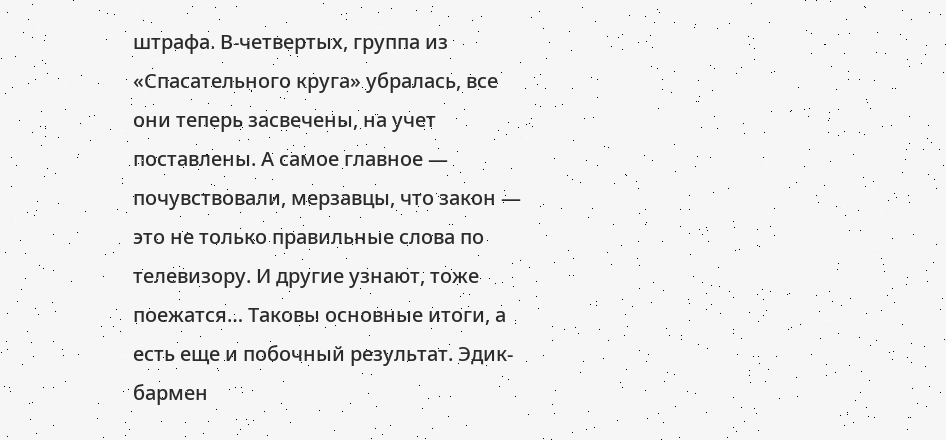штрафа. В-четвертых, группа из «Спасательного круга» убралась, все они теперь засвечены, на учет поставлены. А самое главное — почувствовали, мерзавцы, что закон — это не только правильные слова по телевизору. И другие узнают, тоже поежатся… Таковы основные итоги, а есть еще и побочный результат. Эдик-бармен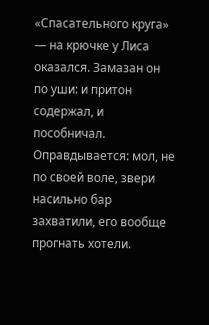«Спасательного круга» — на крючке у Лиса оказался. Замазан он по уши: и притон содержал, и пособничал. Оправдывается: мол, не по своей воле, звери насильно бар захватили, его вообще прогнать хотели.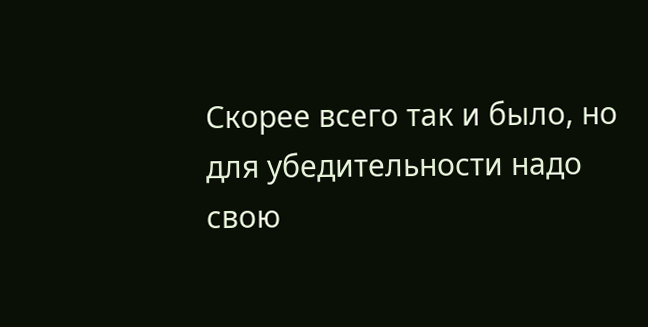Скорее всего так и было, но для убедительности надо свою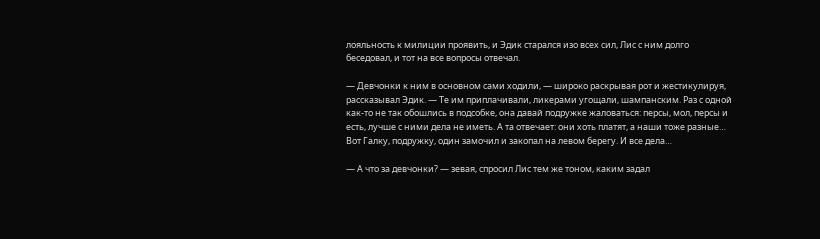лояльность к милиции проявить, и Эдик старался изо всех сил, Лис с ним долго беседовал, и тот на все вопросы отвечал.

— Девчонки к ним в основном сами ходили, — широко раскрывая рот и жестикулируя, рассказывал Эдик. — Те им приплачивали, ликерами угощали, шампанским. Раз с одной как-то не так обошлись в подсобке, она давай подружке жаловаться: персы, мол, персы и есть, лучше с ними дела не иметь. А та отвечает: они хоть платят, а наши тоже разные… Вот Галку, подружку, один замочил и закопал на левом берегу. И все дела…

— А что за девчонки? — зевая, спросил Лис тем же тоном, каким задал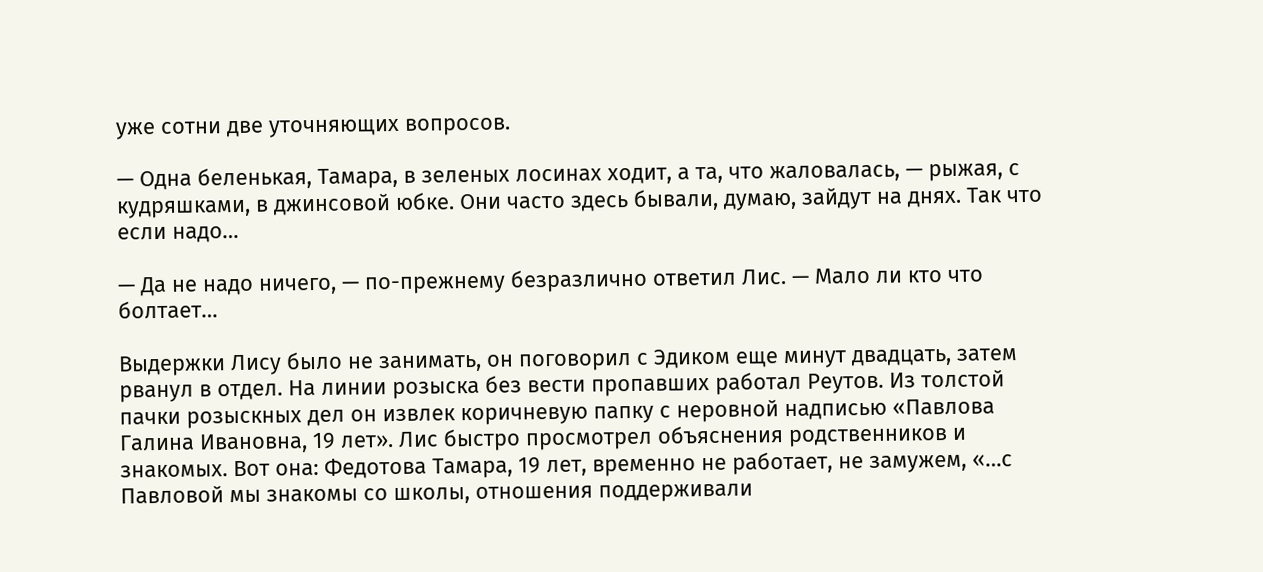уже сотни две уточняющих вопросов.

— Одна беленькая, Тамара, в зеленых лосинах ходит, а та, что жаловалась, — рыжая, с кудряшками, в джинсовой юбке. Они часто здесь бывали, думаю, зайдут на днях. Так что если надо…

— Да не надо ничего, — по-прежнему безразлично ответил Лис. — Мало ли кто что болтает…

Выдержки Лису было не занимать, он поговорил с Эдиком еще минут двадцать, затем рванул в отдел. На линии розыска без вести пропавших работал Реутов. Из толстой пачки розыскных дел он извлек коричневую папку с неровной надписью «Павлова Галина Ивановна, 19 лет». Лис быстро просмотрел объяснения родственников и знакомых. Вот она: Федотова Тамара, 19 лет, временно не работает, не замужем, «…с Павловой мы знакомы со школы, отношения поддерживали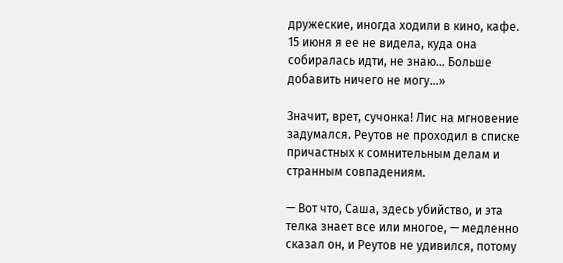дружеские, иногда ходили в кино, кафе. 15 июня я ее не видела, куда она собиралась идти, не знаю… Больше добавить ничего не могу…»

Значит, врет, сучонка! Лис на мгновение задумался. Реутов не проходил в списке причастных к сомнительным делам и странным совпадениям.

— Вот что, Саша, здесь убийство, и эта телка знает все или многое, — медленно сказал он, и Реутов не удивился, потому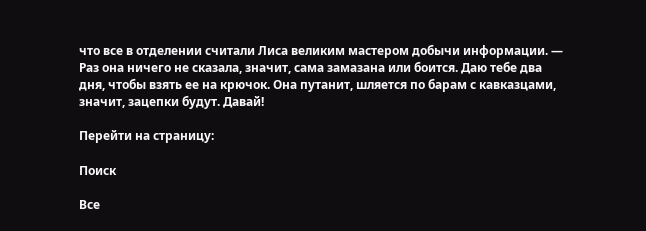что все в отделении считали Лиса великим мастером добычи информации. — Раз она ничего не сказала, значит, сама замазана или боится. Даю тебе два дня, чтобы взять ее на крючок. Она путанит, шляется по барам с кавказцами, значит, зацепки будут. Давай!

Перейти на страницу:

Поиск

Все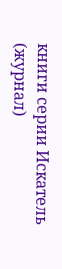книги серии Искатель (журнал)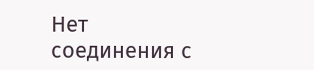Нет соединения с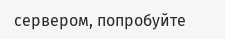сервером, попробуйте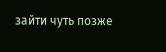зайти чуть позже